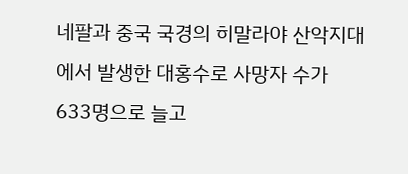네팔과 중국 국경의 히말라야 산악지대에서 발생한 대홍수로 사망자 수가 633명으로 늘고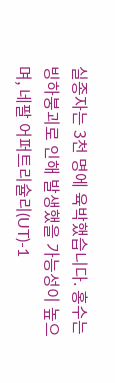실종자는 3천 명에 육박했습니다. 홍수는 빙하붕괴로 인해 발생했을 가능성이 높으며, 네팔 어퍼트리슐리(UT)-1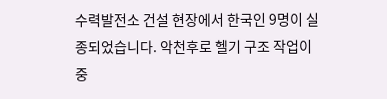수력발전소 건설 현장에서 한국인 9명이 실종되었습니다. 악천후로 헬기 구조 작업이 중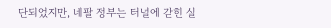단되었지만, 네팔 정부는 터널에 갇힌 실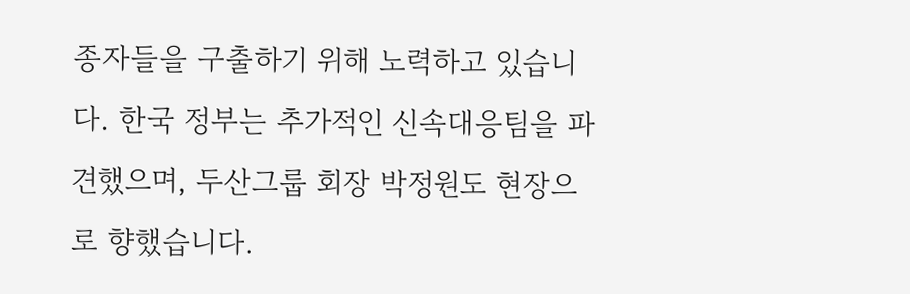종자들을 구출하기 위해 노력하고 있습니다. 한국 정부는 추가적인 신속대응팀을 파견했으며, 두산그룹 회장 박정원도 현장으로 향했습니다.